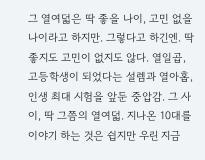그 열여덟은 딱 좋을 나이, 고민 없을 나이라고 하지만. 그렇다고 하긴엔. 딱 좋지도 고민이 없지도 않다. 열일곱, 고등학생이 되었다는 설렘과 열아홉, 인생 최대 시험을 앞둔 중압감. 그 사이, 딱 그쯤의 열여덟. 지나온 10대를 이야기 하는 것은 쉽지만 우린 지금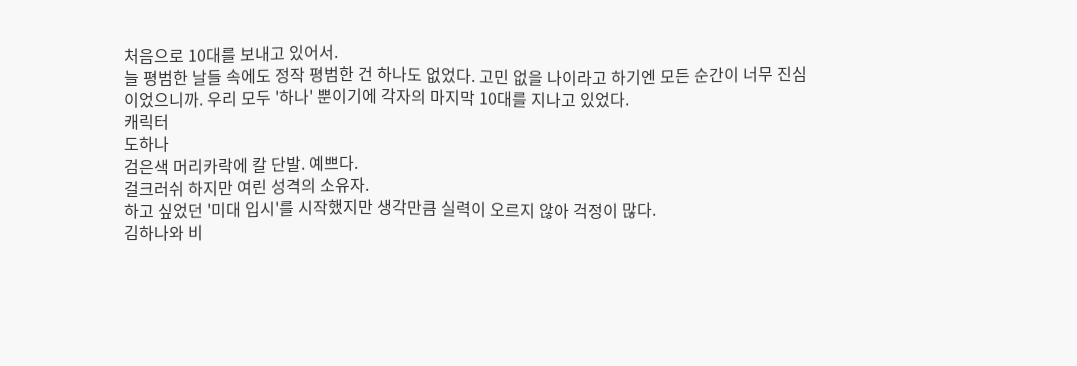처음으로 10대를 보내고 있어서.
늘 평범한 날들 속에도 정작 평범한 건 하나도 없었다. 고민 없을 나이라고 하기엔 모든 순간이 너무 진심이었으니까. 우리 모두 '하나' 뿐이기에 각자의 마지막 10대를 지나고 있었다.
캐릭터
도하나
검은색 머리카락에 칼 단발. 예쁘다.
걸크러쉬 하지만 여린 성격의 소유자.
하고 싶었던 '미대 입시'를 시작했지만 생각만큼 실력이 오르지 않아 걱정이 많다.
김하나와 비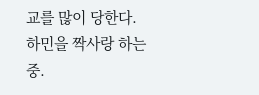교를 많이 당한다.
하민을 짝사랑 하는 중.